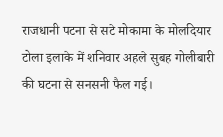राजधानी पटना से सटे मोकामा के मोलदियार टोला इलाके में शनिवार अहले सुबह गोलीबारी की घटना से सनसनी फैल गई।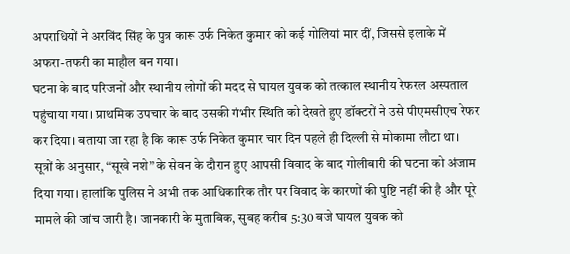अपराधियों ने अरविंद सिंह के पुत्र कारू उर्फ निकेत कुमार को कई गोलियां मार दीं, जिससे इलाके में अफरा-तफरी का माहौल बन गया।
घटना के बाद परिजनों और स्थानीय लोगों की मदद से घायल युवक को तत्काल स्थानीय रेफरल अस्पताल पहुंचाया गया। प्राथमिक उपचार के बाद उसकी गंभीर स्थिति को देखते हुए डॉक्टरों ने उसे पीएमसीएच रेफर कर दिया। बताया जा रहा है कि कारू उर्फ निकेत कुमार चार दिन पहले ही दिल्ली से मोकामा लौटा था।
सूत्रों के अनुसार, “सूखे नशे” के सेवन के दौरान हुए आपसी विवाद के बाद गोलीबारी की घटना को अंजाम दिया गया। हालांकि पुलिस ने अभी तक आधिकारिक तौर पर विवाद के कारणों की पुष्टि नहीं की है और पूरे मामले की जांच जारी है। जानकारी के मुताबिक, सुबह करीब 5:30 बजे घायल युवक को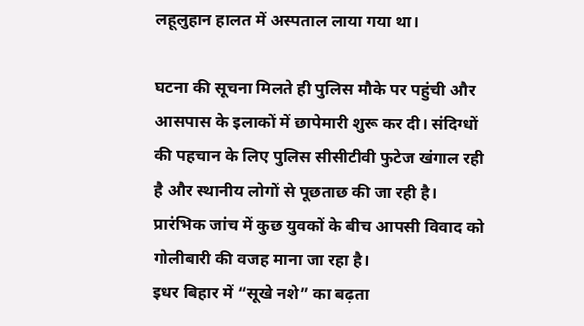लहूलुहान हालत में अस्पताल लाया गया था।

घटना की सूचना मिलते ही पुलिस मौके पर पहुंची और आसपास के इलाकों में छापेमारी शुरू कर दी। संदिग्धों की पहचान के लिए पुलिस सीसीटीवी फुटेज खंगाल रही है और स्थानीय लोगों से पूछताछ की जा रही है। प्रारंभिक जांच में कुछ युवकों के बीच आपसी विवाद को गोलीबारी की वजह माना जा रहा है।
इधर बिहार में “सूखे नशे” का बढ़ता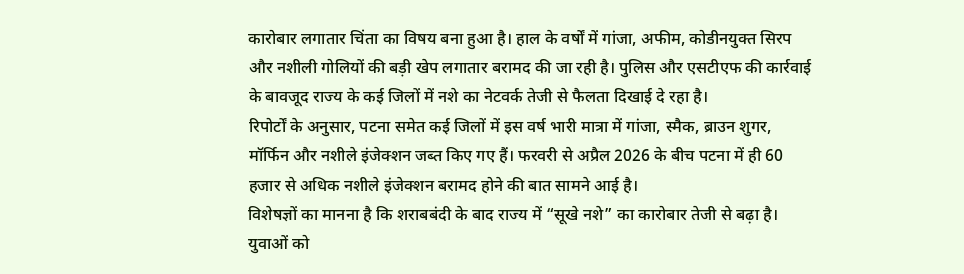कारोबार लगातार चिंता का विषय बना हुआ है। हाल के वर्षों में गांजा, अफीम, कोडीनयुक्त सिरप और नशीली गोलियों की बड़ी खेप लगातार बरामद की जा रही है। पुलिस और एसटीएफ की कार्रवाई के बावजूद राज्य के कई जिलों में नशे का नेटवर्क तेजी से फैलता दिखाई दे रहा है।
रिपोर्टों के अनुसार, पटना समेत कई जिलों में इस वर्ष भारी मात्रा में गांजा, स्मैक, ब्राउन शुगर, मॉर्फिन और नशीले इंजेक्शन जब्त किए गए हैं। फरवरी से अप्रैल 2026 के बीच पटना में ही 60 हजार से अधिक नशीले इंजेक्शन बरामद होने की बात सामने आई है।
विशेषज्ञों का मानना है कि शराबबंदी के बाद राज्य में “सूखे नशे” का कारोबार तेजी से बढ़ा है। युवाओं को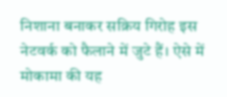निशाना बनाकर सक्रिय गिरोह इस नेटवर्क को फैलाने में जुटे हैं। ऐसे में मोकामा की यह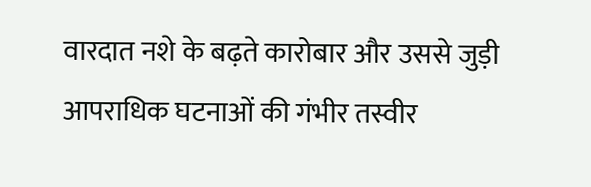वारदात नशे के बढ़ते कारोबार और उससे जुड़ी आपराधिक घटनाओं की गंभीर तस्वीर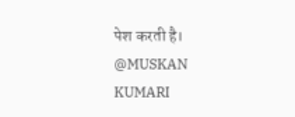पेश करती है।
@MUSKAN KUMARI